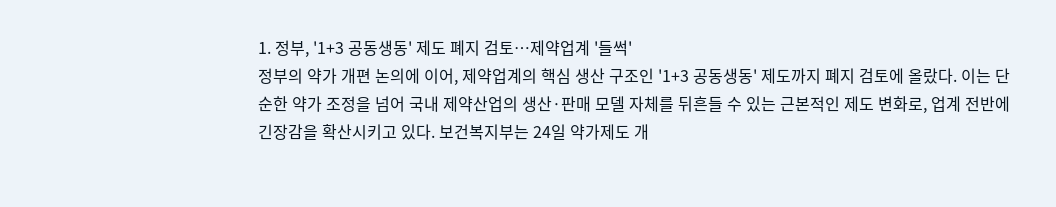1. 정부, '1+3 공동생동' 제도 폐지 검토…제약업계 '들썩'
정부의 약가 개편 논의에 이어, 제약업계의 핵심 생산 구조인 '1+3 공동생동' 제도까지 폐지 검토에 올랐다. 이는 단순한 약가 조정을 넘어 국내 제약산업의 생산·판매 모델 자체를 뒤흔들 수 있는 근본적인 제도 변화로, 업계 전반에 긴장감을 확산시키고 있다. 보건복지부는 24일 약가제도 개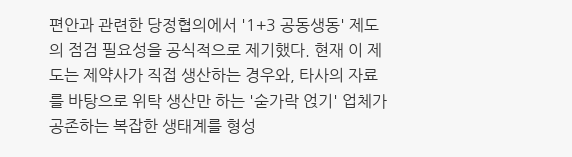편안과 관련한 당정협의에서 '1+3 공동생동' 제도의 점검 필요성을 공식적으로 제기했다. 현재 이 제도는 제약사가 직접 생산하는 경우와, 타사의 자료를 바탕으로 위탁 생산만 하는 '숟가락 얹기' 업체가 공존하는 복잡한 생태계를 형성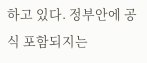하고 있다. 정부안에 공식 포함되지는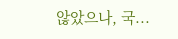않았으나, 국...